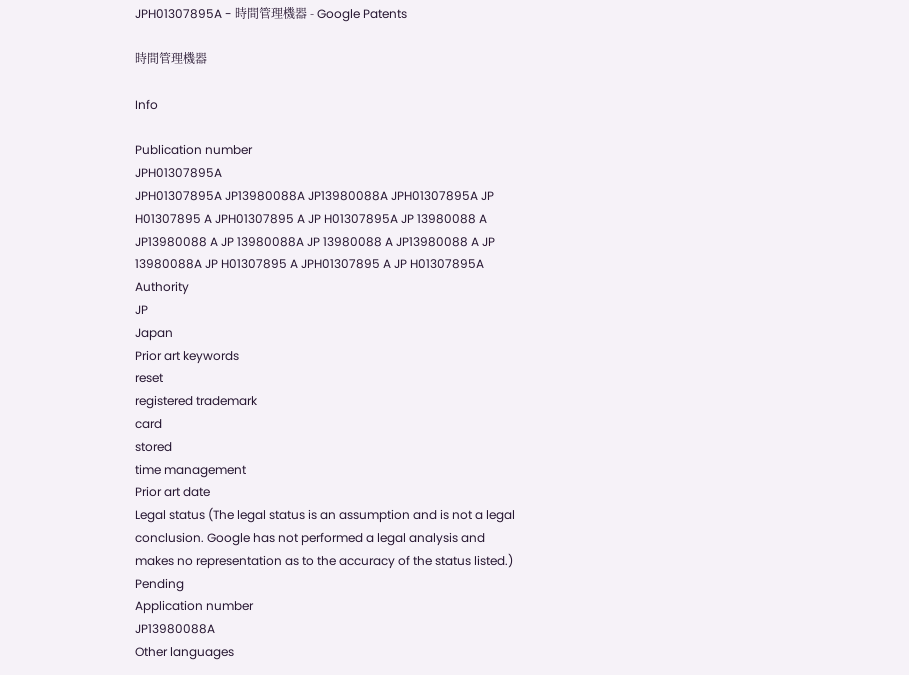JPH01307895A - 時間管理機器 - Google Patents

時間管理機器

Info

Publication number
JPH01307895A
JPH01307895A JP13980088A JP13980088A JPH01307895A JP H01307895 A JPH01307895 A JP H01307895A JP 13980088 A JP13980088 A JP 13980088A JP 13980088 A JP13980088 A JP 13980088A JP H01307895 A JPH01307895 A JP H01307895A
Authority
JP
Japan
Prior art keywords
reset
registered trademark
card
stored
time management
Prior art date
Legal status (The legal status is an assumption and is not a legal conclusion. Google has not performed a legal analysis and makes no representation as to the accuracy of the status listed.)
Pending
Application number
JP13980088A
Other languages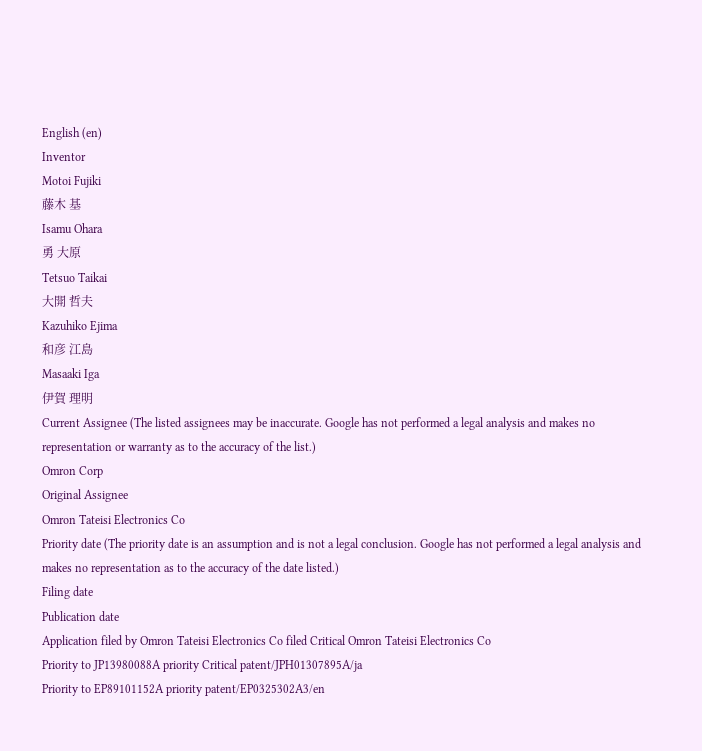English (en)
Inventor
Motoi Fujiki
藤木 基
Isamu Ohara
勇 大原
Tetsuo Taikai
大開 哲夫
Kazuhiko Ejima
和彦 江島
Masaaki Iga
伊賀 理明
Current Assignee (The listed assignees may be inaccurate. Google has not performed a legal analysis and makes no representation or warranty as to the accuracy of the list.)
Omron Corp
Original Assignee
Omron Tateisi Electronics Co
Priority date (The priority date is an assumption and is not a legal conclusion. Google has not performed a legal analysis and makes no representation as to the accuracy of the date listed.)
Filing date
Publication date
Application filed by Omron Tateisi Electronics Co filed Critical Omron Tateisi Electronics Co
Priority to JP13980088A priority Critical patent/JPH01307895A/ja
Priority to EP89101152A priority patent/EP0325302A3/en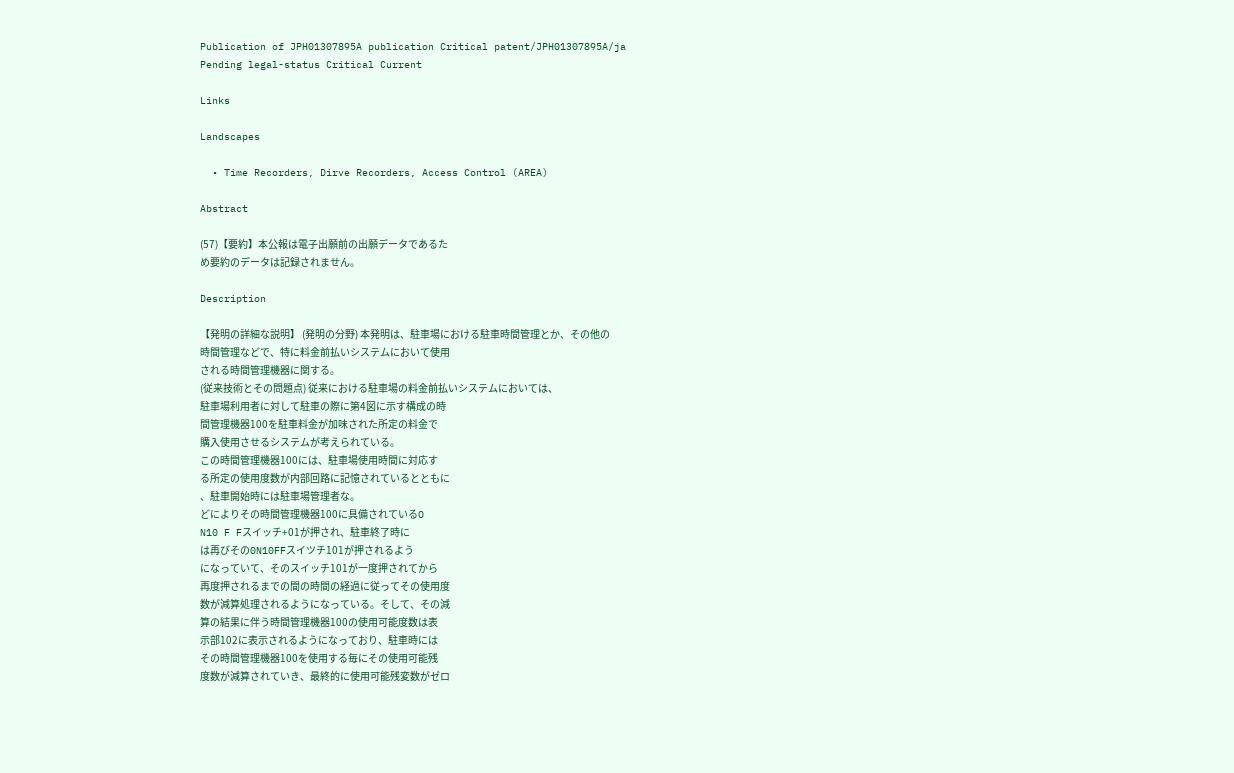Publication of JPH01307895A publication Critical patent/JPH01307895A/ja
Pending legal-status Critical Current

Links

Landscapes

  • Time Recorders, Dirve Recorders, Access Control (AREA)

Abstract

(57)【要約】本公報は電子出願前の出願データであるた
め要約のデータは記録されません。

Description

【発明の詳細な説明】 (発明の分野) 本発明は、駐車場における駐車時間管理とか、その他の
時間管理などで、特に料金前払いシステムにおいて使用
される時間管理機器に関する。
(従来技術とその問題点) 従来における駐車場の料金前払いシステムにおいては、
駐車場利用者に対して駐車の際に第4図に示す構成の時
間管理機器100を駐車料金が加味された所定の料金で
購入使用させるシステムが考えられている。
この時間管理機器100には、駐車場使用時間に対応す
る所定の使用度数が内部回路に記憶されているとともに
、駐車開始時には駐車場管理者な。
どによりその時間管理機器100に具備されているO
N10 F Fスイッチ+01が押され、駐車終了時に
は再びその0N10FFスイツチ101が押されるよう
になっていて、そのスイッチ101が一度押されてから
再度押されるまでの間の時間の経過に従ってその使用度
数が減算処理されるようになっている。そして、その減
算の結果に伴う時間管理機器100の使用可能度数は表
示部102に表示されるようになっており、駐車時には
その時間管理機器100を使用する毎にその使用可能残
度数が減算されていき、最終的に使用可能残変数がゼロ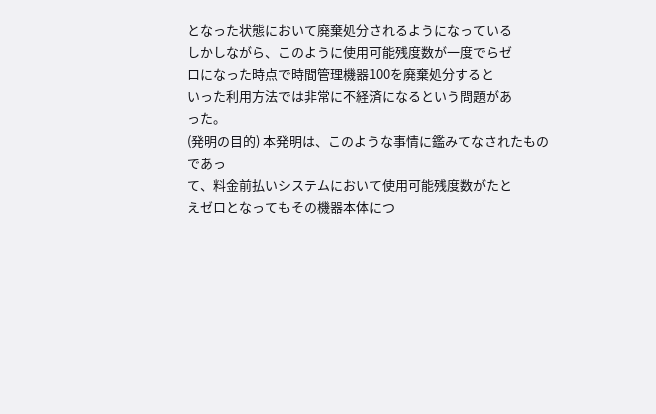となった状態において廃棄処分されるようになっている
しかしながら、このように使用可能残度数が一度でらゼ
ロになった時点で時間管理機器100を廃棄処分すると
いった利用方法では非常に不経済になるという問題があ
った。
(発明の目的) 本発明は、このような事情に鑑みてなされたものであっ
て、料金前払いシステムにおいて使用可能残度数がたと
えゼロとなってもその機器本体につ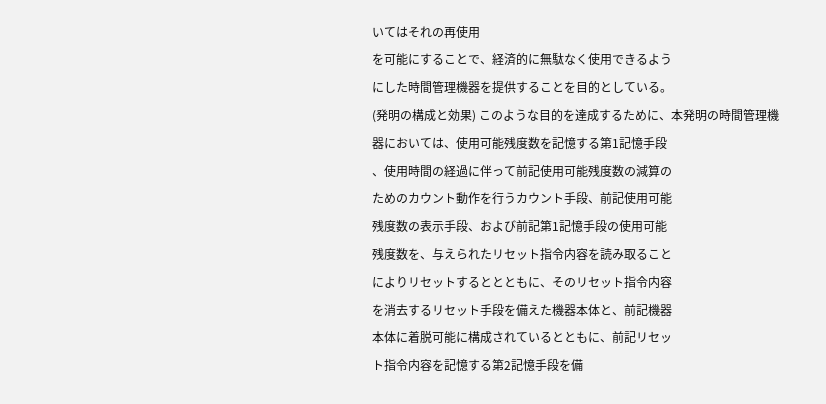いてはそれの再使用
を可能にすることで、経済的に無駄なく使用できるよう
にした時間管理機器を提供することを目的としている。
(発明の構成と効果) このような目的を達成するために、本発明の時間管理機
器においては、使用可能残度数を記憶する第1記憶手段
、使用時間の経過に伴って前記使用可能残度数の減算の
ためのカウント動作を行うカウント手段、前記使用可能
残度数の表示手段、および前記第1記憶手段の使用可能
残度数を、与えられたリセット指令内容を読み取ること
によりリセットするととともに、そのリセット指令内容
を消去するリセット手段を備えた機器本体と、前記機器
本体に着脱可能に構成されているとともに、前記リセッ
ト指令内容を記憶する第2記憶手段を備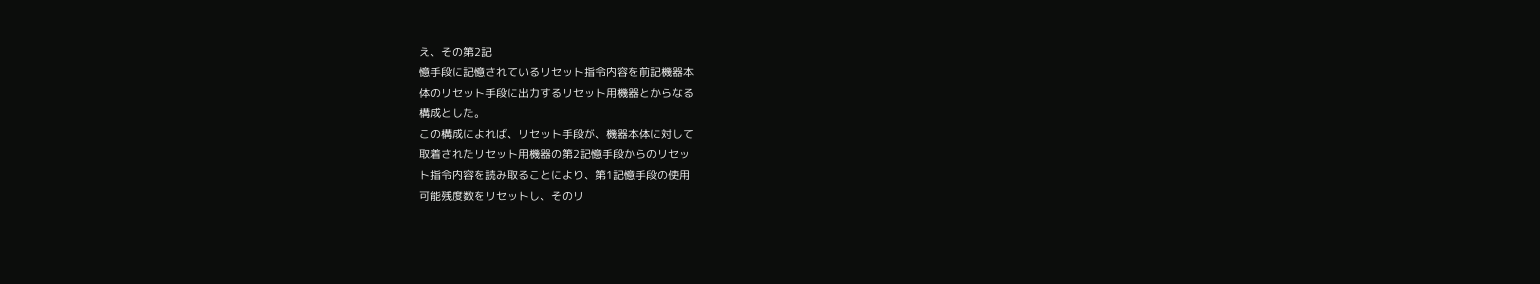え、その第2記
憶手段に記憶されているリセット指令内容を前記機器本
体のリセット手段に出力するリセット用機器とからなる
構成とした。
この構成によれば、リセット手段が、機器本体に対して
取着されたリセット用機器の第2記憶手段からのリセッ
ト指令内容を読み取ることにより、第1記憶手段の使用
可能残度数をリセットし、そのリ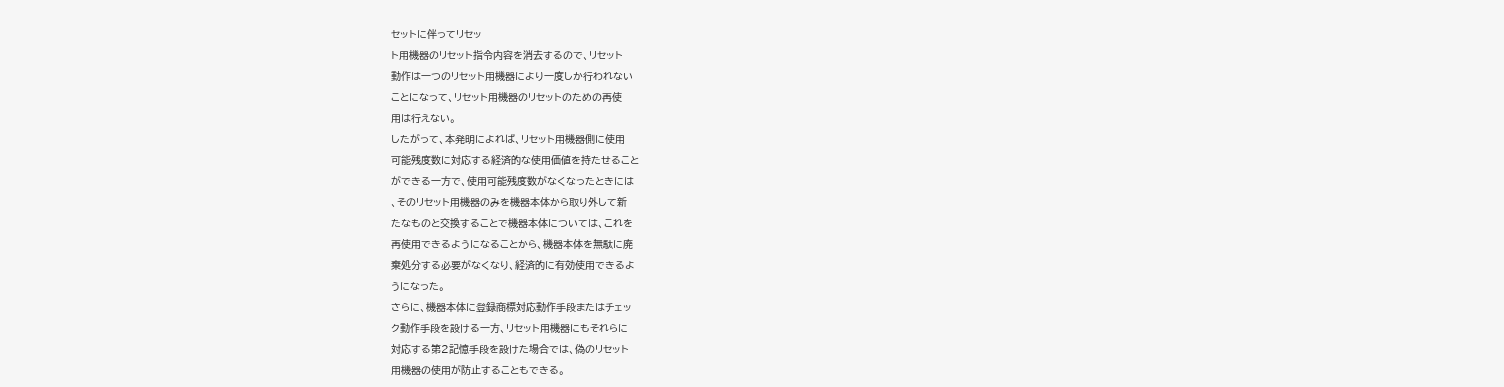セットに伴ってリセッ
ト用機器のリセット指令内容を消去するので、リセット
動作は一つのリセット用機器により一度しか行われない
ことになって、リセット用機器のリセットのための再使
用は行えない。
したがって、本発明によれば、リセット用機器側に使用
可能残度数に対応する経済的な使用価値を持たせること
ができる一方で、使用可能残度数がなくなったときには
、そのリセット用機器のみを機器本体から取り外して新
たなものと交換することで機器本体については、これを
再使用できるようになることから、機器本体を無駄に廃
棄処分する必要がなくなり、経済的に有効使用できるよ
うになった。
さらに、機器本体に登録商標対応動作手段またはチェッ
ク動作手段を設ける一方、リセット用機器にもそれらに
対応する第2記憶手段を設けた場合では、偽のリセット
用機器の使用が防止することもできる。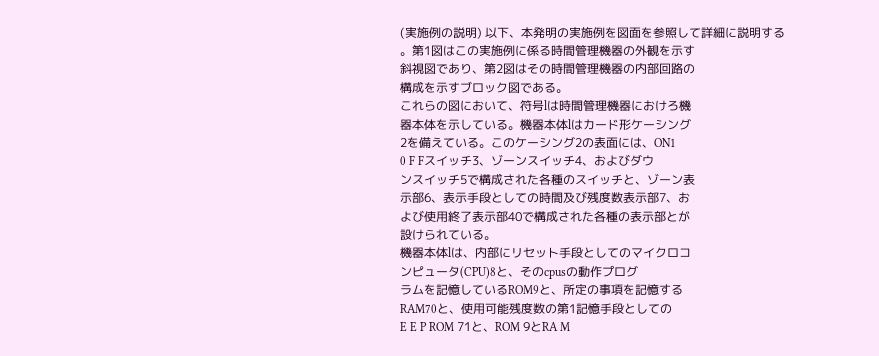(実施例の説明) 以下、本発明の実施例を図面を参照して詳細に説明する
。第1図はこの実施例に係る時間管理機器の外観を示す
斜視図であり、第2図はその時間管理機器の内部回路の
構成を示すブロック図である。
これらの図において、符号lは時間管理機器におけろ機
器本体を示している。機器本体lはカード形ケーシング
2を備えている。このケーシング2の表面には、ON1
0 F Fスイッチ3、ゾーンスイッチ4、およびダウ
ンスイッチ5で構成された各種のスイッチと、ゾーン表
示部6、表示手段としての時間及び残度数表示部7、お
よび使用終了表示部40で構成された各種の表示部とが
設けられている。
機器本体lは、内部にリセット手段としてのマイクロコ
ンピュータ(CPU)8と、そのcpusの動作プログ
ラムを記憶しているROM9と、所定の事項を記憶する
RAM70と、使用可能残度数の第1記憶手段としての
E E P ROM 71と、ROM 9とRA M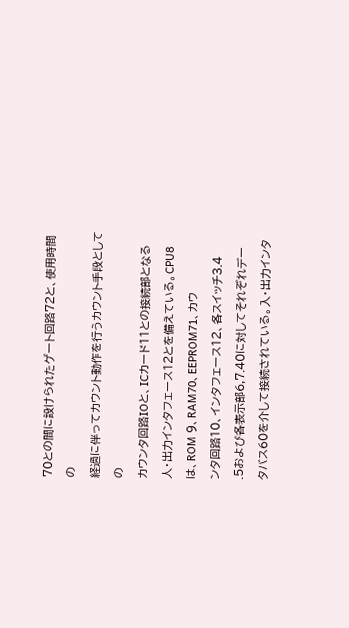70との間に設けられたゲート回路72と、使用時間の
経過に伴ってカウント動作を行うカウント手段としての
カウンタ回路IOと、ICカード11との接続部となる
人・出力インタフェース12とを備えている。CPU8
は、ROM 9、RAM70、EEPROM71、カウ
ンタ回路10、インタフェース12、各スイッチ3.4
.5および各表示部6,7.40に対してそれぞれデー
タバス60を介して接続されている。入・出力インタ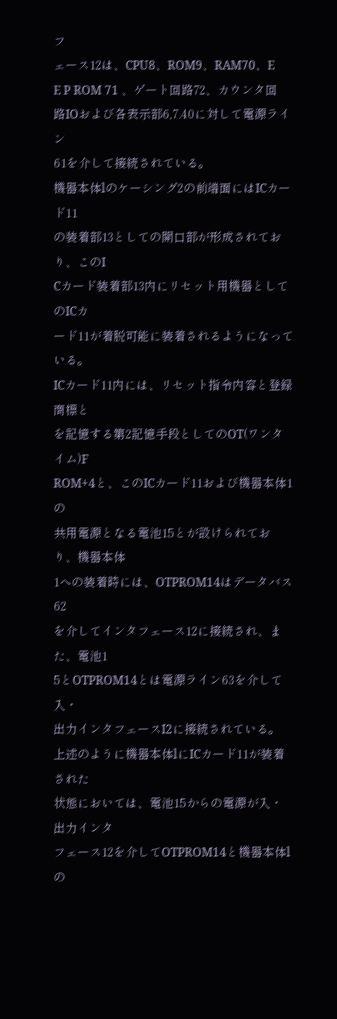フ
ェース12は、CPU8、ROM9、RAM70、E
E P ROM 71 、ゲート回路72、カウンタ回
路IOおよび各表示部6,7.40に対して電源ライン
61を介して接続されている。
機器本体lのケーシング2の前端面にはICカード11
の装着部13としての開口部が形成されており、このI
Cカード装着部13内にリセット用機器としてのICカ
ード11が着脱可能に装着されるようになっている。
ICカード11内には、リセット指令内容と登録商標と
を記憶する第2記憶手段としてのOT(ワンタイム)F
ROM+4と、このICカード11および機器本体1の
共用電源となる電池15とが設けられており、機器本体
1への装着時には、OTPROM14はデータバス62
を介してインタフェース12に接続され、また、電池1
5とOTPROM14とは電源ライン63を介して入・
出力インタフェースI2に接続されている。
上述のように機器本体lにICカード11が装着された
状態においては、電池15からの電源が入・出力インタ
フェース12を介してOTPROM14と機器本体lの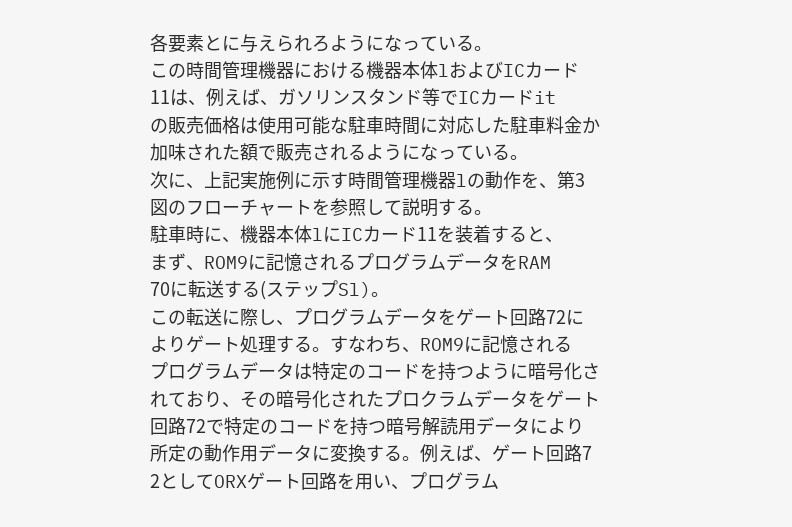各要素とに与えられろようになっている。
この時間管理機器における機器本体lおよびICカード
11は、例えば、ガソリンスタンド等でICカードit
の販売価格は使用可能な駐車時間に対応した駐車料金か
加味された額で販売されるようになっている。
次に、上記実施例に示す時間管理機器lの動作を、第3
図のフローチャートを参照して説明する。
駐車時に、機器本体lにICカード11を装着すると、
まず、ROM9に記憶されるプログラムデータをRAM
70に転送する(ステップSl)。
この転送に際し、プログラムデータをゲート回路72に
よりゲート処理する。すなわち、ROM9に記憶される
プログラムデータは特定のコードを持つように暗号化さ
れており、その暗号化されたプロクラムデータをゲート
回路72で特定のコードを持つ暗号解読用データにより
所定の動作用データに変換する。例えば、ゲート回路7
2としてORXゲート回路を用い、プログラム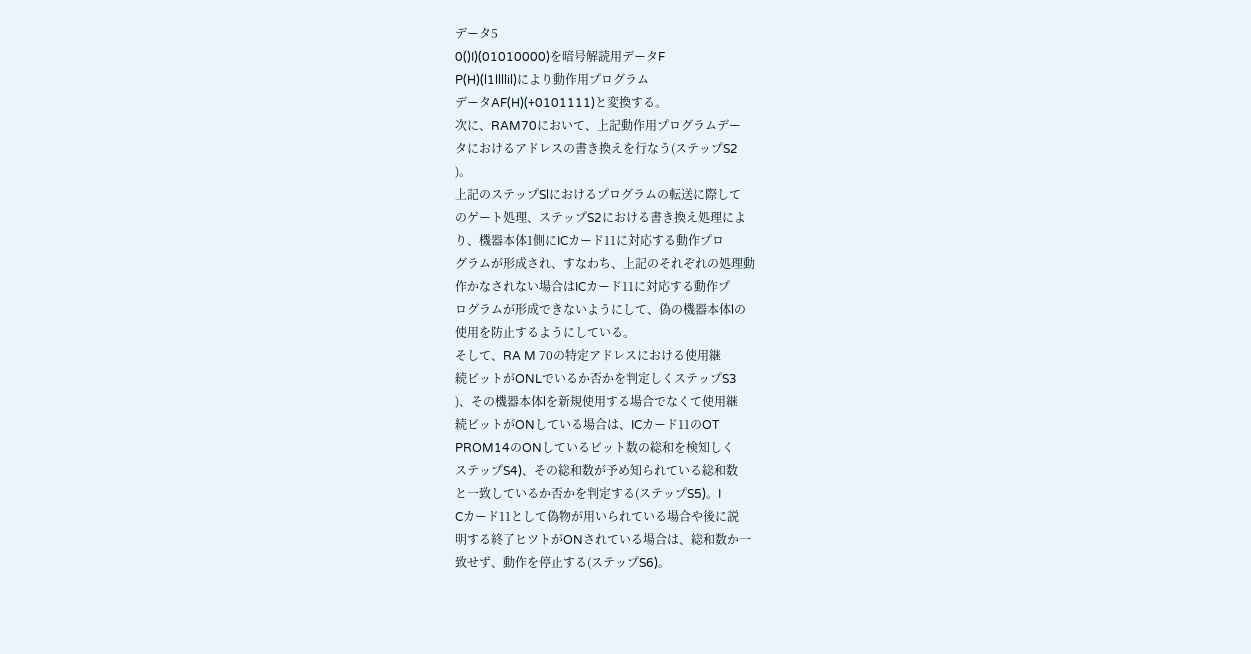データ5
0()I)(01010000)を暗号解読用データF
P(H)(l1llllil)により動作用プログラム
データAF(H)(+0101111)と変換する。
次に、RAM70において、上記動作用プログラムデー
タにおけるアドレスの書き換えを行なう(ステップS2
)。
上記のステップSlにおけるプログラムの転送に際して
のゲート処理、ステップS2における書き換え処理によ
り、機器本体1側にICカード11に対応する動作プロ
グラムが形成され、すなわち、上記のそれぞれの処理動
作かなされない場合はICカード11に対応する動作プ
ログラムが形成できないようにして、偽の機器本体lの
使用を防止するようにしている。
そして、RA M 70の特定アドレスにおける使用継
続ビットがONLでいるか否かを判定しくステップS3
)、その機器本体lを新規使用する場合でなくて使用継
続ビットがONしている場合は、ICカード11のOT
PROM14のONしているビット数の総和を検知しく
ステップS4)、その総和数が予め知られている総和数
と一致しているか否かを判定する(ステップS5)。I
Cカード11として偽物が用いられている場合や後に説
明する終了ヒツトがONされている場合は、総和数か一
致せず、動作を停止する(ステップS6)。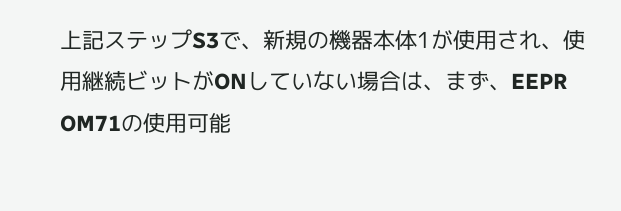上記ステップS3で、新規の機器本体1が使用され、使
用継続ビットがONしていない場合は、まず、EEPR
OM71の使用可能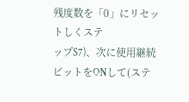残度数を「0」にリセットしくステ
ップS7)、次に使用継続ビットをONして(ステ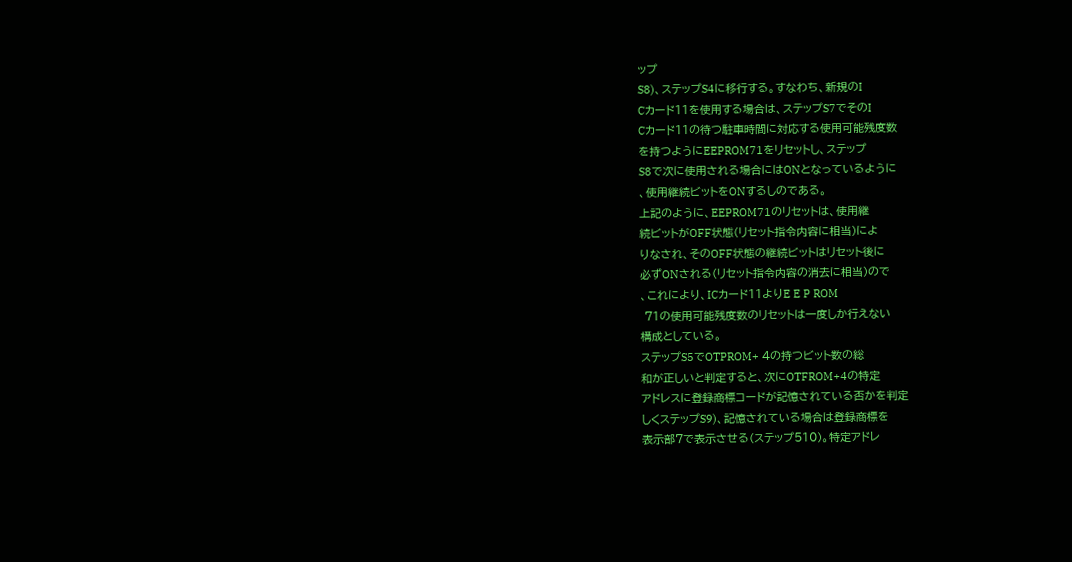ップ
S8)、ステップS4に移行する。すなわち、新規のI
Cカード11を使用する場合は、ステップS7でそのI
Cカード11の待つ駐車時間に対応する使用可能残度数
を持つようにEEPROM71をリセットし、ステップ
S8で次に使用される場合にはONとなっているように
、使用継続ビットをONするしのである。
上記のように、EEPROM71のリセットは、使用継
続ビットがOFF状態(リセット指令内容に相当)によ
りなされ、そのOFF状態の継続ビットはリセット後に
必ずONされる(リセット指令内容の消去に相当)ので
、これにより、ICカード11よりE E P ROM
 71の使用可能残度数のリセットは一度しか行えない
構成としている。
ステップS5でOTPROM+ 4の持つビット数の総
和が正しいと判定すると、次にOTFROM+4の特定
アドレスに登録商標コードが記憶されている否かを判定
しくステップS9)、記憶されている場合は登録商標を
表示部7で表示させる(ステップ510)。特定アドレ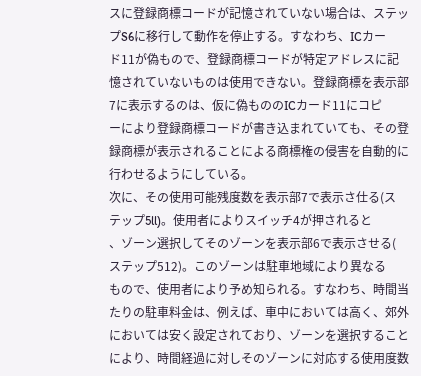スに登録商標コードが記憶されていない場合は、ステッ
プS6に移行して動作を停止する。すなわち、ICカー
ド11が偽もので、登録商標コードが特定アドレスに記
憶されていないものは使用できない。登録商標を表示部
7に表示するのは、仮に偽もののICカード11にコピ
ーにより登録商標コードが書き込まれていても、その登
録商標が表示されることによる商標権の侵害を自動的に
行わせるようにしている。
次に、その使用可能残度数を表示部7で表示さ仕る(ス
テップ5ll)。使用者によりスイッチ4が押されると
、ゾーン選択してそのゾーンを表示部6で表示させる(
ステップ512)。このゾーンは駐車地域により異なる
もので、使用者により予め知られる。すなわち、時間当
たりの駐車料金は、例えば、車中においては高く、郊外
においては安く設定されており、ゾーンを選択すること
により、時間経過に対しそのゾーンに対応する使用度数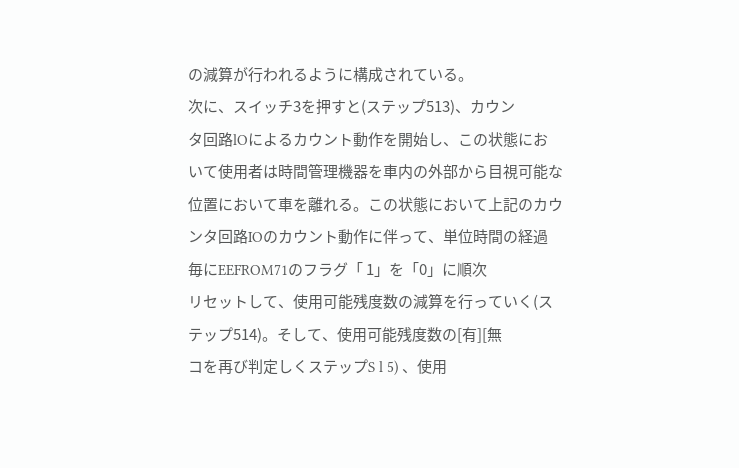の減算が行われるように構成されている。
次に、スイッチ3を押すと(ステップ513)、カウン
タ回路lOによるカウント動作を開始し、この状態にお
いて使用者は時間管理機器を車内の外部から目視可能な
位置において車を離れる。この状態において上記のカウ
ンタ回路IOのカウント動作に伴って、単位時間の経過
毎にEEFROM71のフラグ「 1」を「0」に順次
リセットして、使用可能残度数の減算を行っていく(ス
テップ514)。そして、使用可能残度数の[有][無
コを再び判定しくステップS l 5) 、使用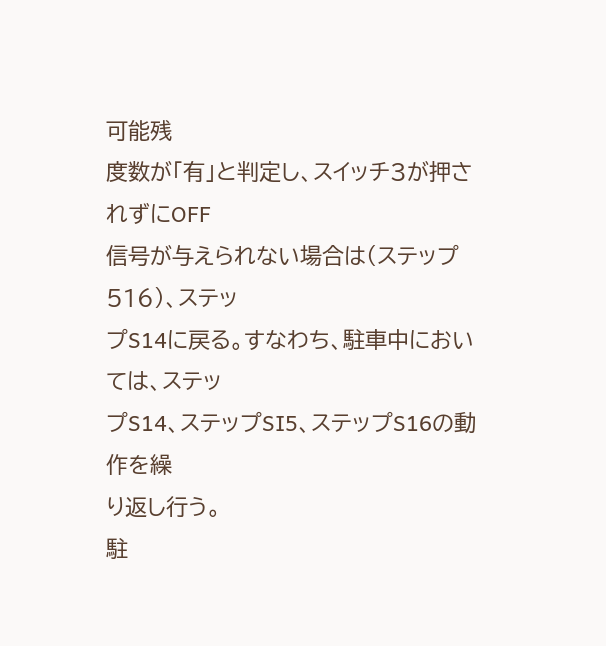可能残
度数が「有」と判定し、スイッチ3が押されずにOFF
信号が与えられない場合は(ステップ516)、ステッ
プS14に戻る。すなわち、駐車中においては、ステッ
プS14、ステップSI5、ステップS16の動作を繰
り返し行う。
駐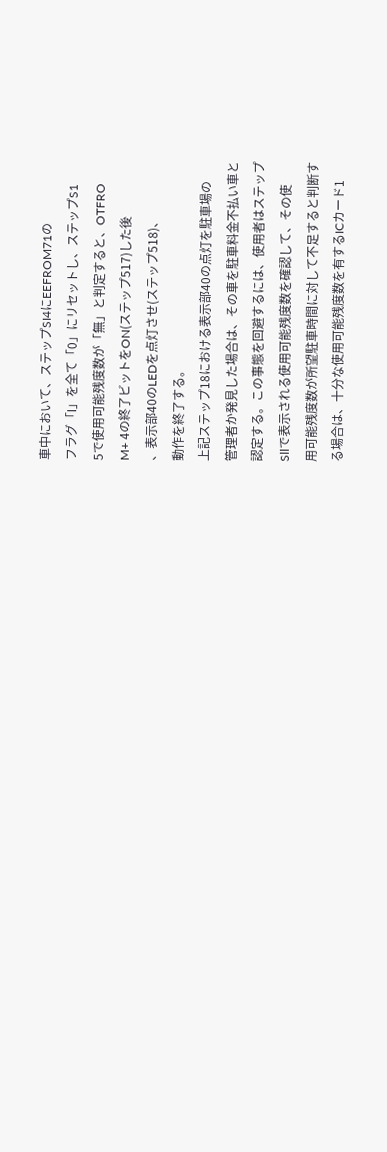車中において、ステップSI4にEEFROM71の
フラグ「l」を全て「0」にリセットし、ステップS1
5で使用可能残度数が「無」と判定すると、OTFRO
M+ 4の終了ビットをON(ステップ517)した後
、表示部40のLEDを点灯させ(ステップ518)、
動作を終了する。
上記ステップ18における表示部40の点灯を駐車場の
管理者か発見した場合は、その車を駐車料金不払い車と
認定する。この事態を回避するには、使用者はステップ
Sllで表示される使用可能残度数を確認して、その使
用可能残度数が所望駐車時間に対して不足すると判断す
る場合は、十分な使用可能残度数を有するICカード1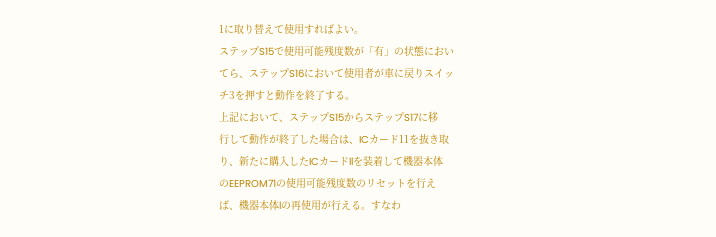1に取り替えて使用すればよい。
ステップS15で使用可能残度数が「有」の状態におい
てら、ステップS16において使用者が車に戻りスイッ
チ3を押すと動作を終了する。
上記において、ステップS15からステップS17に移
行して動作が終了した場合は、ICカード11を抜き取
り、新たに購入したICカードllを装着して機器本体
のEEPROM71の使用可能残度数のリセットを行え
ば、機器本体lの再使用が行える。すなわ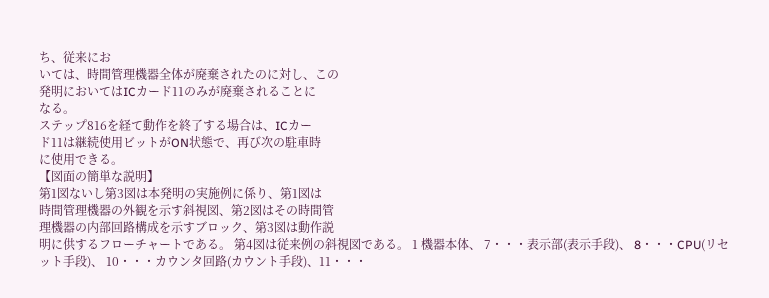ち、従来にお
いては、時間管理機器全体が廃棄されたのに対し、この
発明においてはICカード11のみが廃棄されることに
なる。
ステップ816を経て動作を終了する場合は、ICカー
ド11は継続使用ビットがON状態で、再び次の駐車時
に使用できる。
【図面の簡単な説明】
第1図ないし第3図は本発明の実施例に係り、第1図は
時間管理機器の外観を示す斜視図、第2図はその時間管
理機器の内部回路構成を示すブロック、第3図は動作説
明に供するフローチャートである。 第4図は従来例の斜視図である。 1 機器本体、 7・・・表示部(表示手段)、 8・・・CPU(リセット手段)、 10・・・カウンタ回路(カウント手段)、11・・・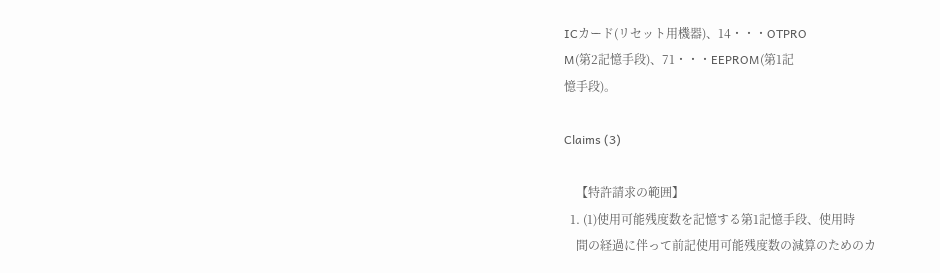ICカード(リセット用機器)、14・・・OTPRO
M(第2記憶手段)、71・・・EEPROM(第1記
憶手段)。

Claims (3)

    【特許請求の範囲】
  1. (1)使用可能残度数を記憶する第1記憶手段、使用時
    間の経過に伴って前記使用可能残度数の減算のためのカ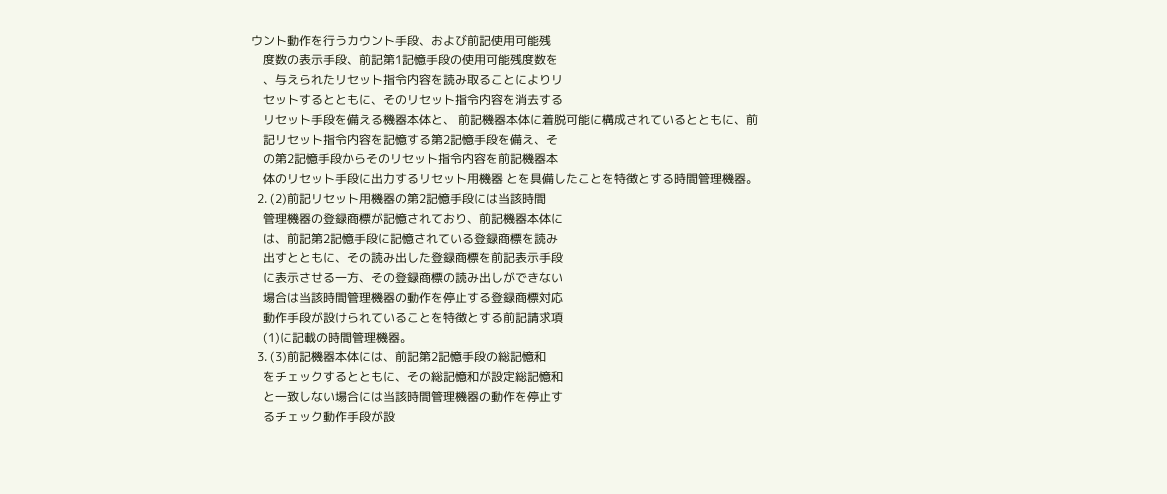ウント動作を行うカウント手段、および前記使用可能残
    度数の表示手段、前記第1記憶手段の使用可能残度数を
    、与えられたリセット指令内容を読み取ることによりリ
    セットするとともに、そのリセット指令内容を消去する
    リセット手段を備える機器本体と、 前記機器本体に着脱可能に構成されているとともに、前
    記リセット指令内容を記憶する第2記憶手段を備え、そ
    の第2記憶手段からそのリセット指令内容を前記機器本
    体のリセット手段に出力するリセット用機器 とを具備したことを特徴とする時間管理機器。
  2. (2)前記リセット用機器の第2記憶手段には当該時間
    管理機器の登録商標が記憶されており、前記機器本体に
    は、前記第2記憶手段に記憶されている登録商標を読み
    出すとともに、その読み出した登録商標を前記表示手段
    に表示させる一方、その登録商標の読み出しができない
    場合は当該時間管理機器の動作を停止する登録商標対応
    動作手段が設けられていることを特徴とする前記請求項
    (1)に記載の時間管理機器。
  3. (3)前記機器本体には、前記第2記憶手段の総記憶和
    をチェックするとともに、その総記憶和が設定総記憶和
    と一致しない場合には当該時間管理機器の動作を停止す
    るチェック動作手段が設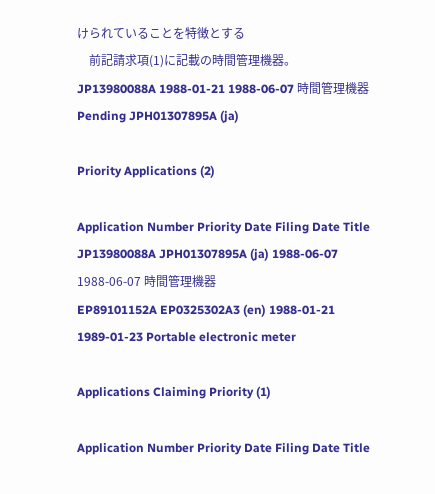けられていることを特徴とする
    前記請求項(1)に記載の時間管理機器。
JP13980088A 1988-01-21 1988-06-07 時間管理機器 Pending JPH01307895A (ja)

Priority Applications (2)

Application Number Priority Date Filing Date Title
JP13980088A JPH01307895A (ja) 1988-06-07 1988-06-07 時間管理機器
EP89101152A EP0325302A3 (en) 1988-01-21 1989-01-23 Portable electronic meter

Applications Claiming Priority (1)

Application Number Priority Date Filing Date Title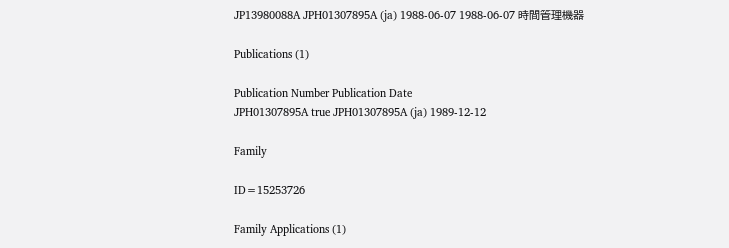JP13980088A JPH01307895A (ja) 1988-06-07 1988-06-07 時間管理機器

Publications (1)

Publication Number Publication Date
JPH01307895A true JPH01307895A (ja) 1989-12-12

Family

ID=15253726

Family Applications (1)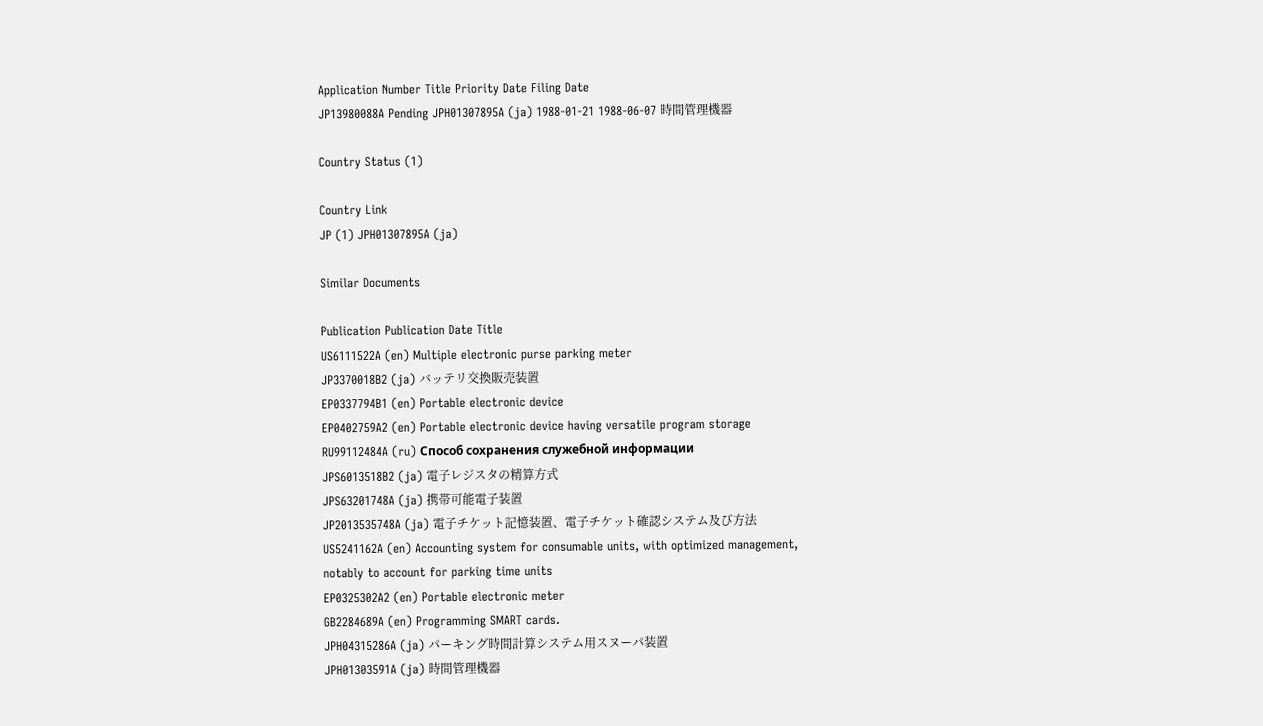Application Number Title Priority Date Filing Date
JP13980088A Pending JPH01307895A (ja) 1988-01-21 1988-06-07 時間管理機器

Country Status (1)

Country Link
JP (1) JPH01307895A (ja)

Similar Documents

Publication Publication Date Title
US6111522A (en) Multiple electronic purse parking meter
JP3370018B2 (ja) バッテリ交換販売装置
EP0337794B1 (en) Portable electronic device
EP0402759A2 (en) Portable electronic device having versatile program storage
RU99112484A (ru) Способ сохранения служебной информации
JPS6013518B2 (ja) 電子レジスタの精算方式
JPS63201748A (ja) 携帯可能電子装置
JP2013535748A (ja) 電子チケット記憶装置、電子チケット確認システム及び方法
US5241162A (en) Accounting system for consumable units, with optimized management, notably to account for parking time units
EP0325302A2 (en) Portable electronic meter
GB2284689A (en) Programming SMART cards.
JPH04315286A (ja) パーキング時間計算システム用スヌーパ装置
JPH01303591A (ja) 時間管理機器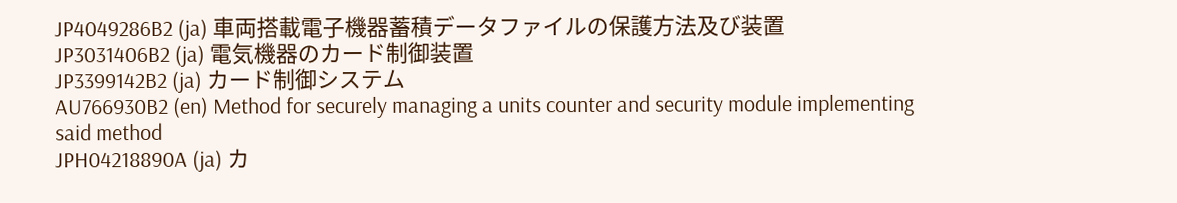JP4049286B2 (ja) 車両搭載電子機器蓄積データファイルの保護方法及び装置
JP3031406B2 (ja) 電気機器のカード制御装置
JP3399142B2 (ja) カード制御システム
AU766930B2 (en) Method for securely managing a units counter and security module implementing said method
JPH04218890A (ja) カ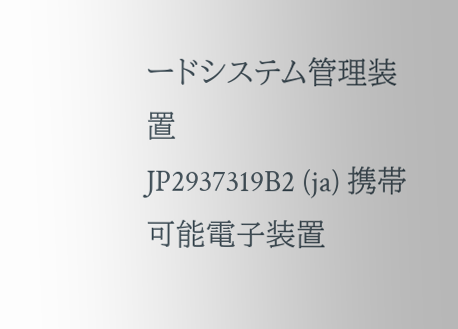ードシステム管理装置
JP2937319B2 (ja) 携帯可能電子装置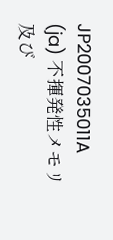JP2007035011A (ja) 不揮発性メモリ及び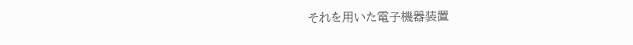それを用いた電子機器装置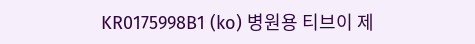KR0175998B1 (ko) 병원용 티브이 제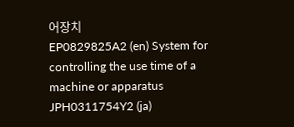어장치
EP0829825A2 (en) System for controlling the use time of a machine or apparatus
JPH0311754Y2 (ja)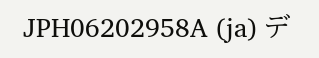JPH06202958A (ja) デ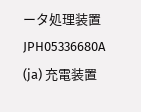ータ処理装置
JPH05336680A (ja) 充電装置